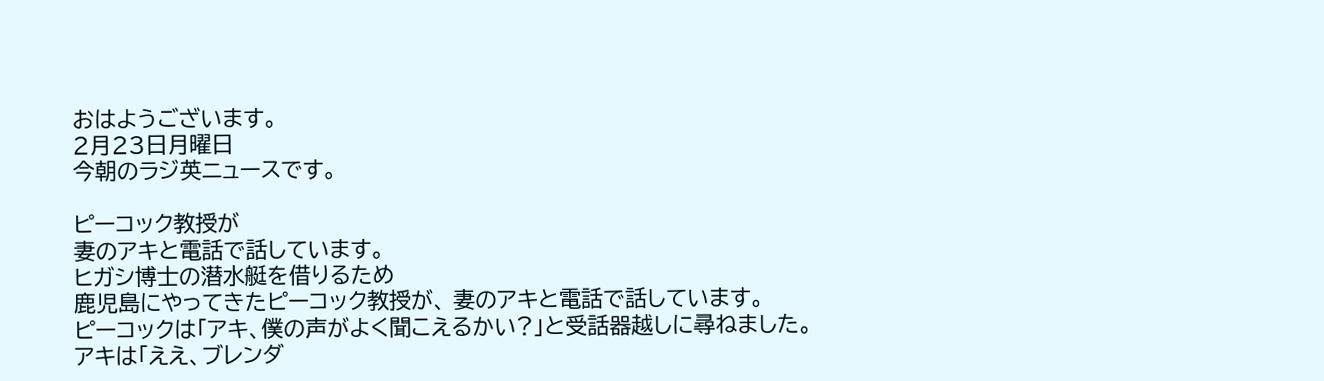おはようございます。
2月23日月曜日
今朝のラジ英ニュースです。

ピーコック教授が
妻のアキと電話で話しています。
ヒガシ博士の潜水艇を借りるため
鹿児島にやってきたピーコック教授が、 妻のアキと電話で話しています。
ピーコックは「アキ、僕の声がよく聞こえるかい?」と受話器越しに尋ねました。
アキは「ええ、ブレンダ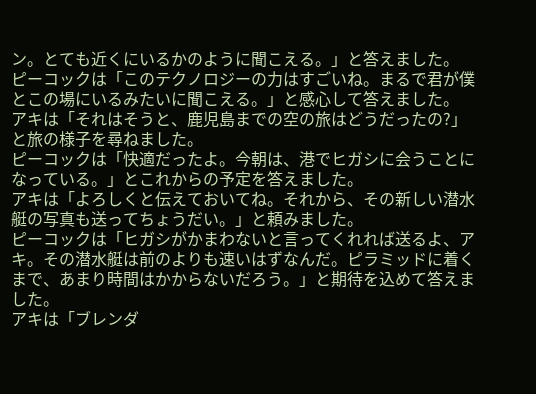ン。とても近くにいるかのように聞こえる。」と答えました。
ピーコックは「このテクノロジーの力はすごいね。まるで君が僕とこの場にいるみたいに聞こえる。」と感心して答えました。
アキは「それはそうと、鹿児島までの空の旅はどうだったの?」と旅の様子を尋ねました。
ピーコックは「快適だったよ。今朝は、港でヒガシに会うことになっている。」とこれからの予定を答えました。
アキは「よろしくと伝えておいてね。それから、その新しい潜水艇の写真も送ってちょうだい。」と頼みました。
ピーコックは「ヒガシがかまわないと言ってくれれば送るよ、アキ。その潜水艇は前のよりも速いはずなんだ。ピラミッドに着くまで、あまり時間はかからないだろう。」と期待を込めて答えました。
アキは「ブレンダ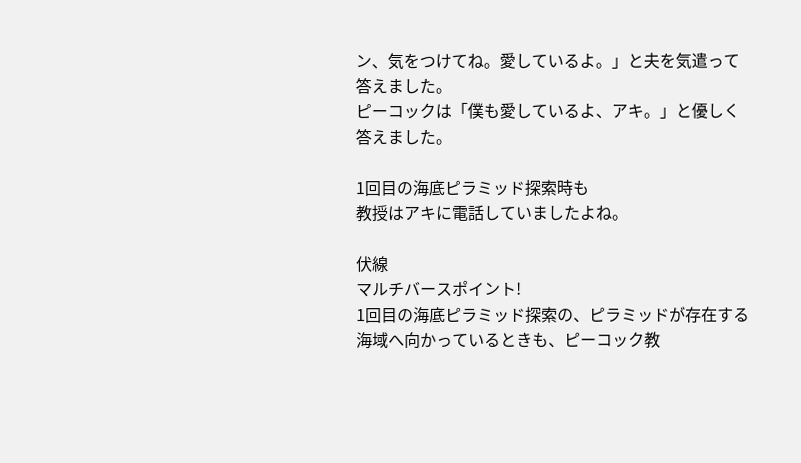ン、気をつけてね。愛しているよ。」と夫を気遣って答えました。
ピーコックは「僕も愛しているよ、アキ。」と優しく答えました。

1回目の海底ピラミッド探索時も
教授はアキに電話していましたよね。

伏線
マルチバースポイント!
1回目の海底ピラミッド探索の、ピラミッドが存在する海域へ向かっているときも、ピーコック教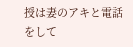授は妻のアキと電話をして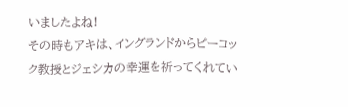いましたよね!
その時もアキは、イングランドからピーコック教授とジェシカの幸運を祈ってくれてい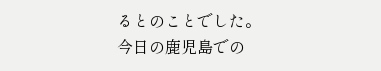るとのことでした。
今日の鹿児島での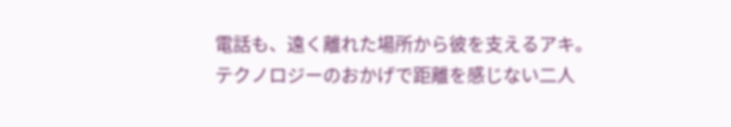電話も、遠く離れた場所から彼を支えるアキ。
テクノロジーのおかげで距離を感じない二人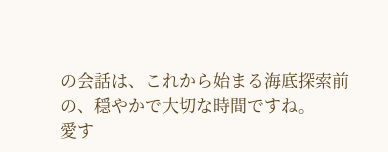の会話は、これから始まる海底探索前の、穏やかで大切な時間ですね。
愛す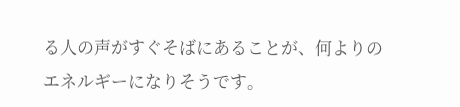る人の声がすぐそばにあることが、何よりのエネルギーになりそうです。